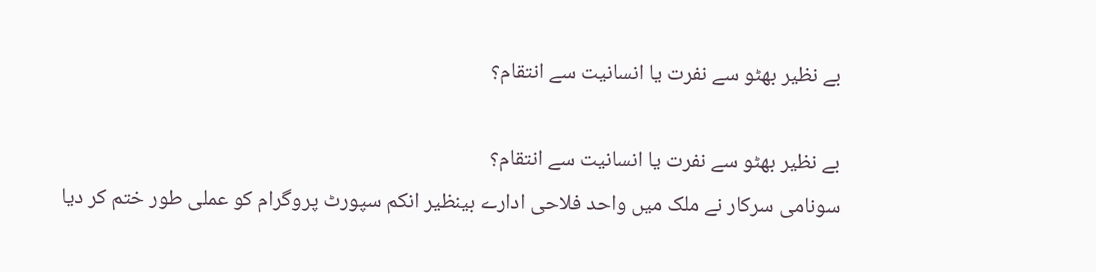بے نظیر بھٹو سے نفرت یا انسانیت سے انتقام؟

بے نظیر بھٹو سے نفرت یا انسانیت سے انتقام؟
سونامی سرکار نے ملک میں واحد فلاحی ادارے بینظیر انکم سپورٹ پروگرام کو عملی طور ختم کر دیا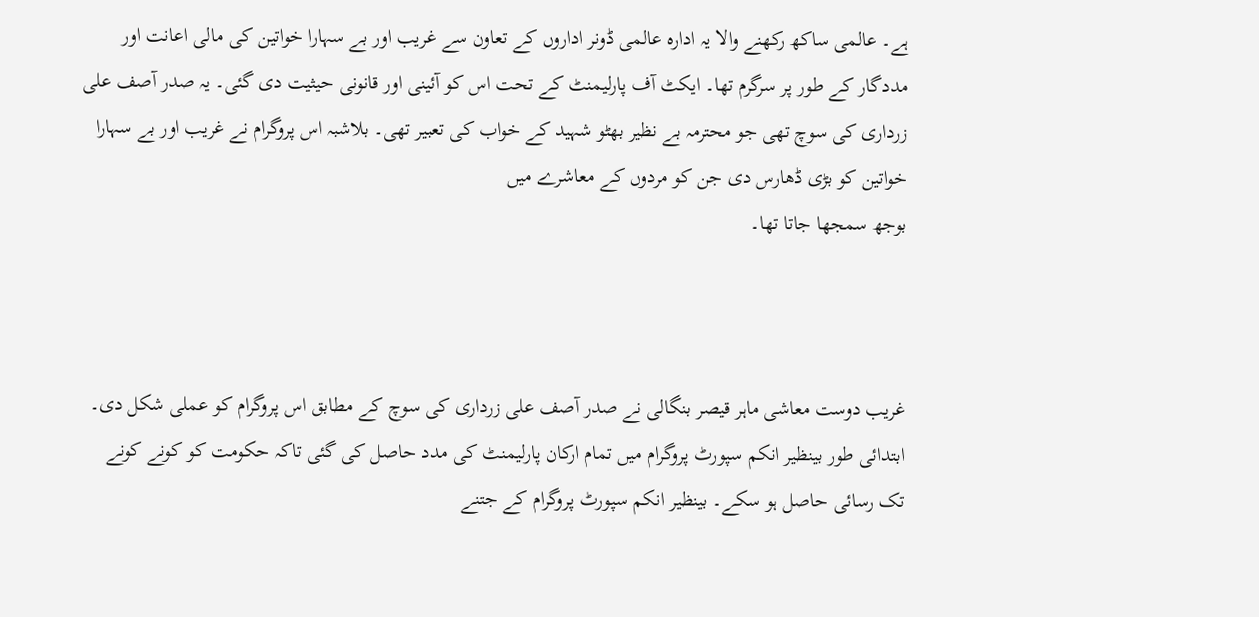ہے۔ عالمی ساکھ رکھنے والا یہ ادارہ عالمی ڈونر اداروں کے تعاون سے غریب اور بے سہارا خواتین کی مالی اعانت اور مددگار کے طور پر سرگرم تھا۔ ایکٹ آف پارلیمنٹ کے تحت اس کو آئینی اور قانونی حیثیت دی گئی۔ یہ صدر آصف علی زرداری کی سوچ تھی جو محترمہ بے نظیر بھٹو شہید کے خواب کی تعبیر تھی۔ بلاشبہ اس پروگرام نے غریب اور بے سہارا خواتین کو بڑی ڈھارس دی جن کو مردوں کے معاشرے میں
بوجھ سمجھا جاتا تھا۔



غریب دوست معاشی ماہر قیصر بنگالی نے صدر آصف علی زرداری کی سوچ کے مطابق اس پروگرام کو عملی شکل دی۔ ابتدائی طور بینظیر انکم سپورٹ پروگرام میں تمام ارکان پارلیمنٹ کی مدد حاصل کی گئی تاکہ حکومت کو کونے کونے تک رسائی حاصل ہو سکے۔ بینظیر انکم سپورٹ پروگرام کے جتنے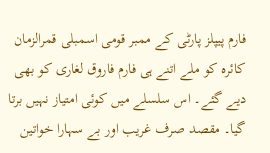فارم پیپلز پارٹی کے ممبر قومی اسمبلی قمرالزمان کائرہ کو ملے اتنے ہی فارم فاروق لغاری کو بھی دیے گئے۔ اس سلسلے میں کوئی امتیاز نہیں برتا گیا۔ مقصد صرف غریب اور بے سہارا خواتین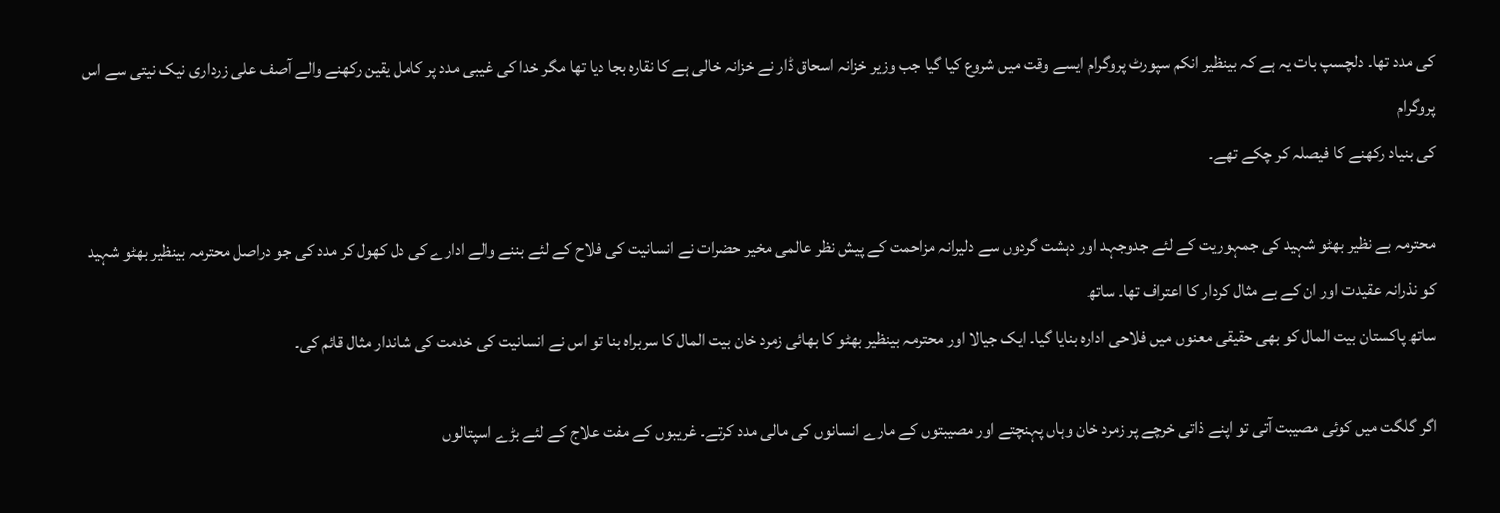کی مدد تھا۔ دلچسپ بات یہ ہے کہ بینظیر انکم سپورٹ پروگرام ایسے وقت میں شروع کیا گیا جب وزیر خزانہ اسحاق ڈار نے خزانہ خالی ہے کا نقارہ بجا دیا تھا مگر خدا کی غیبی مدد پر کامل یقین رکھنے والے آصف علی زرداری نیک نیتی سے اس پروگرام
کی بنیاد رکھنے کا فیصلہ کر چکے تھے۔

محترمہ بے نظیر بھٹو شہید کی جمہوریت کے لئے جدوجہد اور دہشت گردوں سے دلیرانہ مزاحمت کے پیش نظر عالمی مخیر حضرات نے انسانیت کی فلاح کے لئے بننے والے ادارے کی دل کھول کر مدد کی جو دراصل محترمہ بینظیر بھٹو شہید کو نذرانہ عقیدت اور ان کے بے مثال کردار کا اعتراف تھا۔ ساتھ
ساتھ پاکستان بیت المال کو بھی حقیقی معنوں میں فلاحی اداره بنایا گیا۔ ایک جیالا اور محترمہ بینظیر بھٹو کا بھائی زمرد خان بیت المال کا سربراه بنا تو اس نے انسانیت کی خدمت کی شاندار مثال قائم کی۔

اگر گلگت میں کوئی مصیبت آتی تو اپنے ذاتی خرچے پر زمرد خان وہاں پہنچتے اور مصیبتوں کے مارے انسانوں کی مالی مدد کرتے۔ غریبوں کے مفت علاج کے لئے بڑے اسپتالوں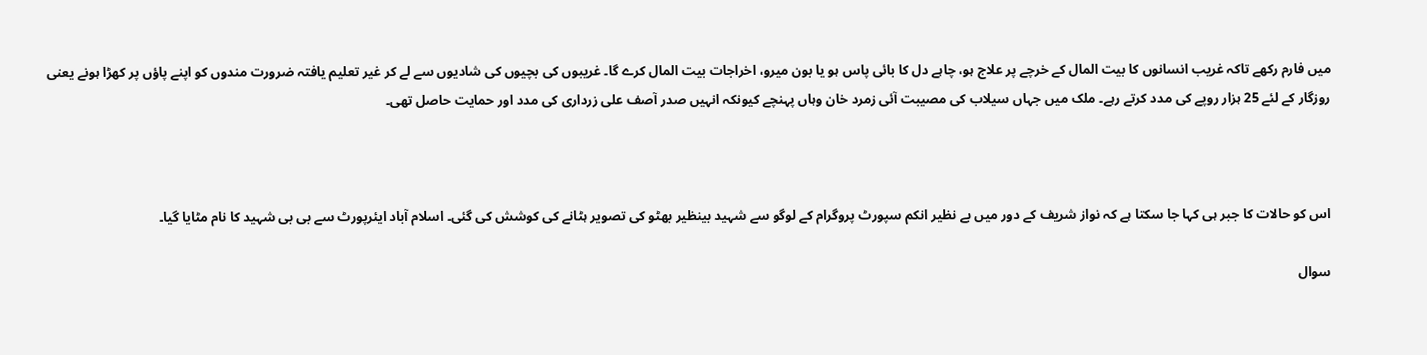میں فارم رکھے تاکہ غریب انسانوں کا بیت المال کے خرچے پر علاج ہو، چاہے دل کا بائی پاس ہو یا بون میرو، اخراجات بیت المال کرے گا۔ غریبوں کی بچیوں کی شادیوں سے لے کر غیر تعلیم یافتہ ضرورت مندوں کو اپنے پاؤں پر کھڑا ہونے یعنی روزگار کے لئے 25 ہزار روپے کی مدد کرتے رہے۔ ملک میں جہاں سیلاب کی مصیبت آئی زمرد خان وہاں پہنچے کیونکہ انہیں صدر آصف علی زرداری کی مدد اور حمایت حاصل تھی۔



اس کو حالات کا جبر ہی کہا جا سکتا ہے کہ نواز شریف کے دور میں بے نظیر انکم سپورٹ پروگرام کے لوگو سے شہید بینظیر بھٹو کی تصویر ہٹانے کی کوشش کی گئی۔ اسلام آباد ایئرپورٹ سے بی بی شہید کا نام مٹایا گیا۔

سوال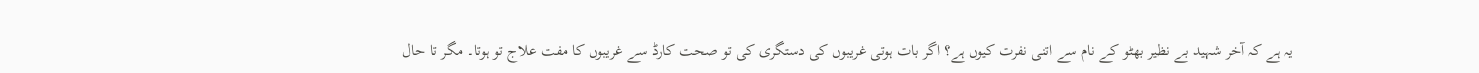یہ ہے کہ آخر شہید بے نظیر بھٹو کے نام سے اتنی نفرت کیوں ہے؟ اگر بات ہوتی غریبوں کی دستگری کی تو صحت کارڈ سے غریبوں کا مفت علاج تو ہوتا۔ مگر تا حال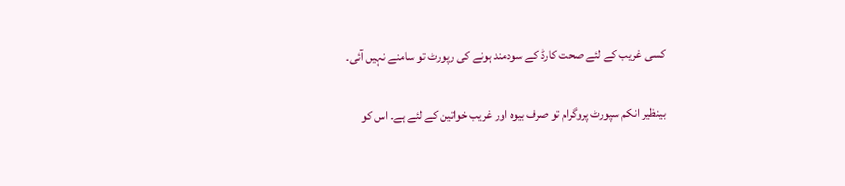کسی غریب کے لئے صحت کارڈ کے سودمند ہونے کی رپورٹ تو سامنے نہیں آئی۔

بینظیر انکم سپورٹ پروگرام تو صرف بیوہ اور غریب خواتین کے لئے ہے۔ اس کو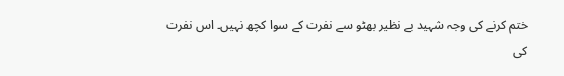ختم کرنے کی وجہ شہید بے نظیر بھٹو سے نفرت کے سوا کچھ نہیں۔ اس نفرت کی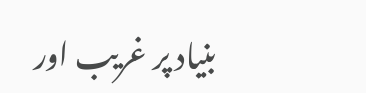بنیاد پر غریب اور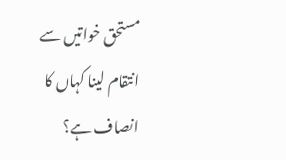مستحق خواتیں سے انتقام لینا کہاں کا انصاف ہے؟